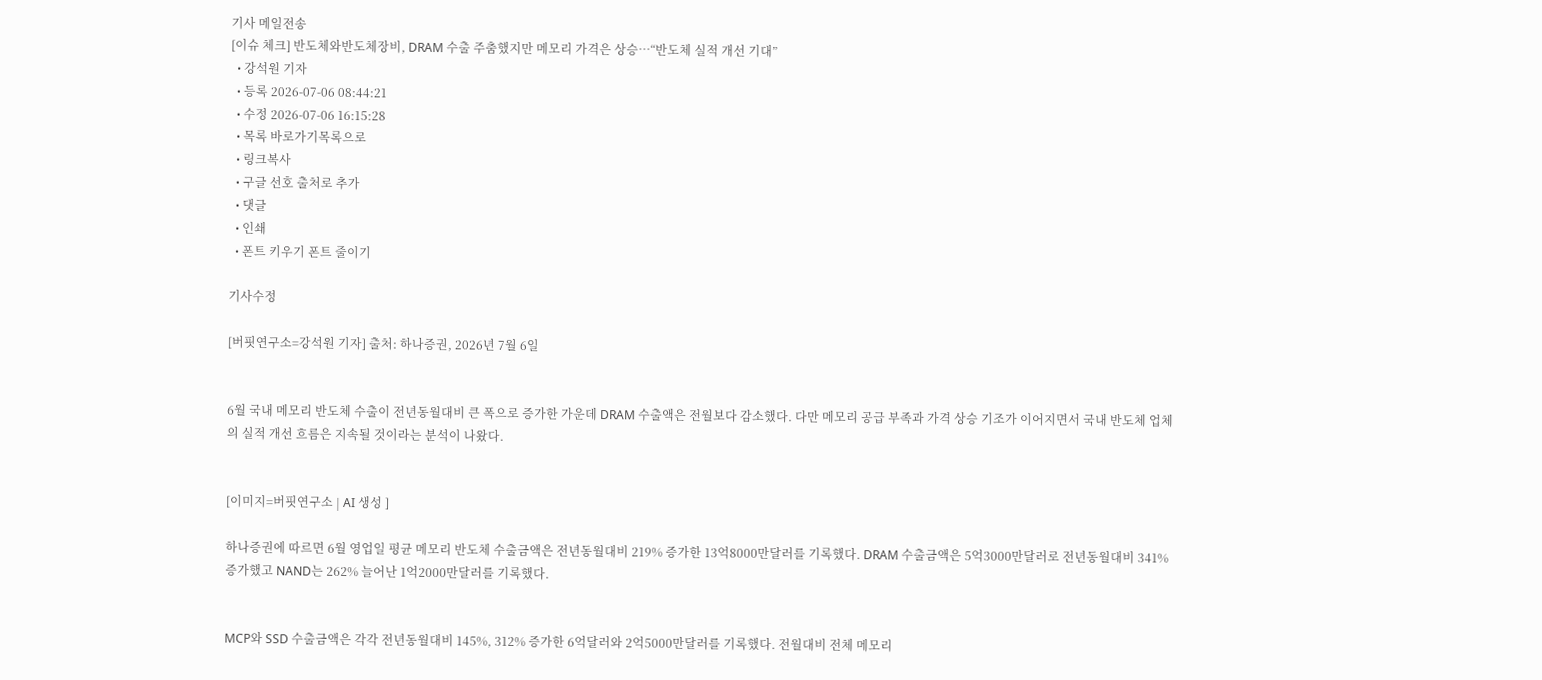기사 메일전송
[이슈 체크] 반도체와반도체장비, DRAM 수출 주춤했지만 메모리 가격은 상승…“반도체 실적 개선 기대”
  • 강석원 기자
  • 등록 2026-07-06 08:44:21
  • 수정 2026-07-06 16:15:28
  • 목록 바로가기목록으로
  • 링크복사
  • 구글 선호 출처로 추가
  • 댓글
  • 인쇄
  • 폰트 키우기 폰트 줄이기

기사수정

[버핏연구소=강석원 기자] 출처: 하나증권, 2026년 7월 6일


6월 국내 메모리 반도체 수출이 전년동월대비 큰 폭으로 증가한 가운데 DRAM 수출액은 전월보다 감소했다. 다만 메모리 공급 부족과 가격 상승 기조가 이어지면서 국내 반도체 업체의 실적 개선 흐름은 지속될 것이라는 분석이 나왔다.


[이미지=버핏연구소 | AI 생성 ]

하나증권에 따르면 6월 영업일 평균 메모리 반도체 수출금액은 전년동월대비 219% 증가한 13억8000만달러를 기록했다. DRAM 수출금액은 5억3000만달러로 전년동월대비 341% 증가했고 NAND는 262% 늘어난 1억2000만달러를 기록했다.


MCP와 SSD 수출금액은 각각 전년동월대비 145%, 312% 증가한 6억달러와 2억5000만달러를 기록했다. 전월대비 전체 메모리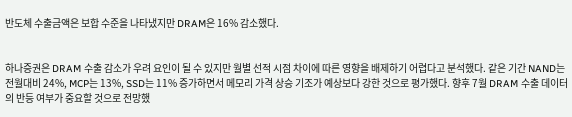반도체 수출금액은 보합 수준을 나타냈지만 DRAM은 16% 감소했다.


하나증권은 DRAM 수출 감소가 우려 요인이 될 수 있지만 월별 선적 시점 차이에 따른 영향을 배제하기 어렵다고 분석했다. 같은 기간 NAND는 전월대비 24%, MCP는 13%, SSD는 11% 증가하면서 메모리 가격 상승 기조가 예상보다 강한 것으로 평가했다. 향후 7월 DRAM 수출 데이터의 반등 여부가 중요할 것으로 전망했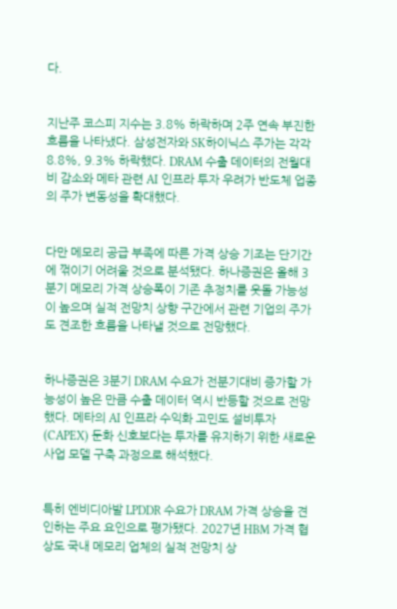다.


지난주 코스피 지수는 3.8% 하락하며 2주 연속 부진한 흐름을 나타냈다. 삼성전자와 SK하이닉스 주가는 각각 8.8%, 9.3% 하락했다. DRAM 수출 데이터의 전월대비 감소와 메타 관련 AI 인프라 투자 우려가 반도체 업종의 주가 변동성을 확대했다.


다만 메모리 공급 부족에 따른 가격 상승 기조는 단기간에 꺾이기 어려울 것으로 분석됐다. 하나증권은 올해 3분기 메모리 가격 상승폭이 기존 추정치를 웃돌 가능성이 높으며 실적 전망치 상향 구간에서 관련 기업의 주가도 견조한 흐름을 나타낼 것으로 전망했다.


하나증권은 3분기 DRAM 수요가 전분기대비 증가할 가능성이 높은 만큼 수출 데이터 역시 반등할 것으로 전망했다. 메타의 AI 인프라 수익화 고민도 설비투자(CAPEX) 둔화 신호보다는 투자를 유지하기 위한 새로운 사업 모델 구축 과정으로 해석했다.


특히 엔비디아발 LPDDR 수요가 DRAM 가격 상승을 견인하는 주요 요인으로 평가됐다. 2027년 HBM 가격 협상도 국내 메모리 업체의 실적 전망치 상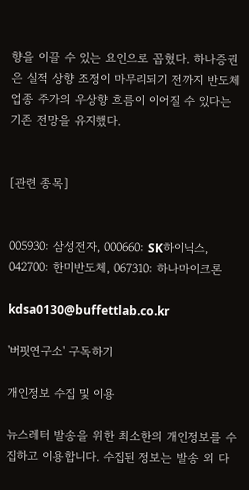향을 이끌 수 있는 요인으로 꼽혔다. 하나증권은 실적 상향 조정이 마무리되기 전까지 반도체 업종 주가의 우상향 흐름이 이어질 수 있다는 기존 전망을 유지했다.


[관련 종목]


005930: 삼성전자, 000660: SK하이닉스, 042700: 한미반도체, 067310: 하나마이크론

kdsa0130@buffettlab.co.kr

'버핏연구소' 구독하기

개인정보 수집 및 이용

뉴스레터 발송을 위한 최소한의 개인정보를 수집하고 이용합니다. 수집된 정보는 발송 외 다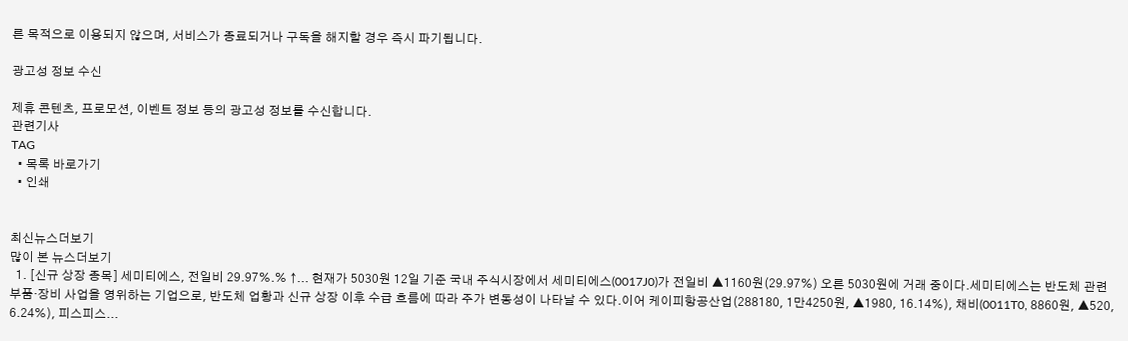른 목적으로 이용되지 않으며, 서비스가 종료되거나 구독을 해지할 경우 즉시 파기됩니다.

광고성 정보 수신

제휴 콘텐츠, 프로모션, 이벤트 정보 등의 광고성 정보를 수신합니다.
관련기사
TAG
  • 목록 바로가기
  • 인쇄


최신뉴스더보기
많이 본 뉴스더보기
  1. [신규 상장 종목] 세미티에스, 전일비 29.97%.% ↑... 현재가 5030원 12일 기준 국내 주식시장에서 세미티에스(0017J0)가 전일비 ▲1160원(29.97%) 오른 5030원에 거래 중이다.세미티에스는 반도체 관련 부품·장비 사업을 영위하는 기업으로, 반도체 업황과 신규 상장 이후 수급 흐름에 따라 주가 변동성이 나타날 수 있다.이어 케이피항공산업(288180, 1만4250원, ▲1980, 16.14%), 채비(0011T0, 8860원, ▲520, 6.24%), 피스피스...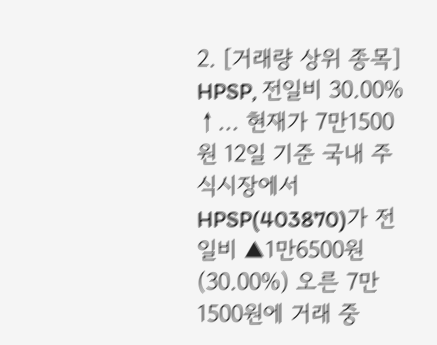2. [거래량 상위 종목] HPSP, 전일비 30.00% ↑... 현재가 7만1500원 12일 기준 국내 주식시장에서 HPSP(403870)가 전일비 ▲1만6500원(30.00%) 오른 7만1500원에 거래 중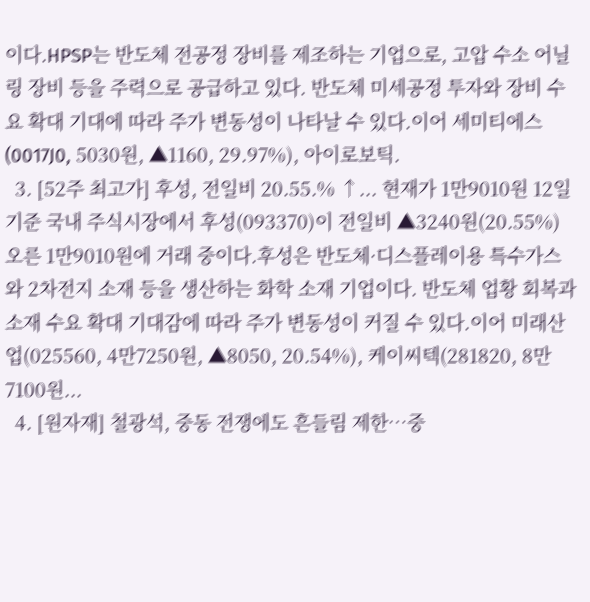이다.HPSP는 반도체 전공정 장비를 제조하는 기업으로, 고압 수소 어닐링 장비 등을 주력으로 공급하고 있다. 반도체 미세공정 투자와 장비 수요 확대 기대에 따라 주가 변동성이 나타날 수 있다.이어 세미티에스(0017J0, 5030원, ▲1160, 29.97%), 아이로보틱.
  3. [52주 최고가] 후성, 전일비 20.55.% ↑... 현재가 1만9010원 12일 기준 국내 주식시장에서 후성(093370)이 전일비 ▲3240원(20.55%) 오른 1만9010원에 거래 중이다.후성은 반도체·디스플레이용 특수가스와 2차전지 소재 등을 생산하는 화학 소재 기업이다. 반도체 업황 회복과 소재 수요 확대 기대감에 따라 주가 변동성이 커질 수 있다.이어 미래산업(025560, 4만7250원, ▲8050, 20.54%), 케이씨텍(281820, 8만7100원...
  4. [원자재] 철광석, 중동 전쟁에도 흔들림 제한…중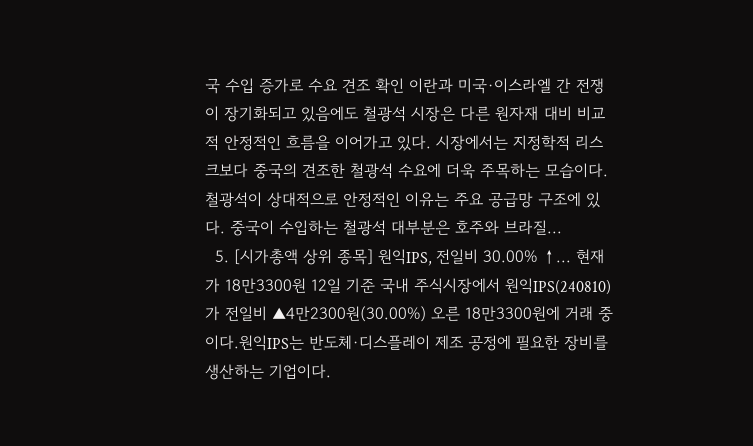국 수입 증가로 수요 견조 확인 이란과 미국·이스라엘 간 전쟁이 장기화되고 있음에도 철광석 시장은 다른 원자재 대비 비교적 안정적인 흐름을 이어가고 있다. 시장에서는 지정학적 리스크보다 중국의 견조한 철광석 수요에 더욱 주목하는 모습이다.철광석이 상대적으로 안정적인 이유는 주요 공급망 구조에 있다. 중국이 수입하는 철광석 대부분은 호주와 브라질...
  5. [시가총액 상위 종목] 원익IPS, 전일비 30.00% ↑... 현재가 18만3300원 12일 기준 국내 주식시장에서 원익IPS(240810)가 전일비 ▲4만2300원(30.00%) 오른 18만3300원에 거래 중이다.원익IPS는 반도체·디스플레이 제조 공정에 필요한 장비를 생산하는 기업이다.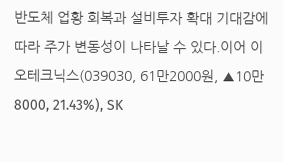반도체 업황 회복과 설비투자 확대 기대감에 따라 주가 변동성이 나타날 수 있다.이어 이오테크닉스(039030, 61만2000원, ▲10만8000, 21.43%), SK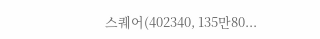스퀘어(402340, 135만80...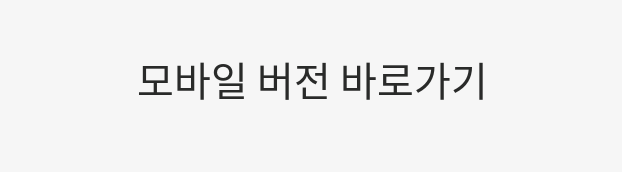모바일 버전 바로가기